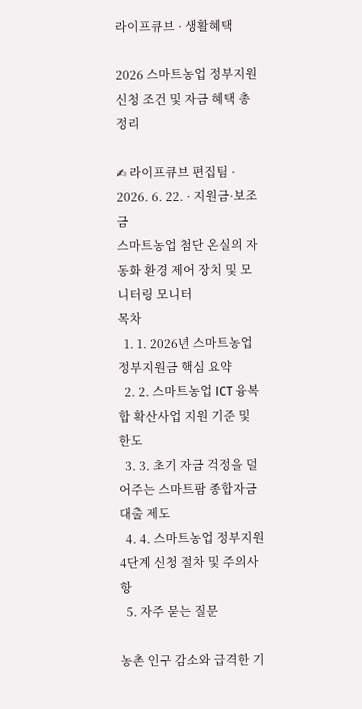라이프큐브 · 생활혜택

2026 스마트농업 정부지원 신청 조건 및 자금 혜택 총정리

✍ 라이프큐브 편집팀 · 2026. 6. 22. · 지원금·보조금
스마트농업 첨단 온실의 자동화 환경 제어 장치 및 모니터링 모니터
목차
  1. 1. 2026년 스마트농업 정부지원금 핵심 요약
  2. 2. 스마트농업 ICT 융복합 확산사업 지원 기준 및 한도
  3. 3. 초기 자금 걱정을 덜어주는 스마트팜 종합자금 대출 제도
  4. 4. 스마트농업 정부지원 4단계 신청 절차 및 주의사항
  5. 자주 묻는 질문

농촌 인구 감소와 급격한 기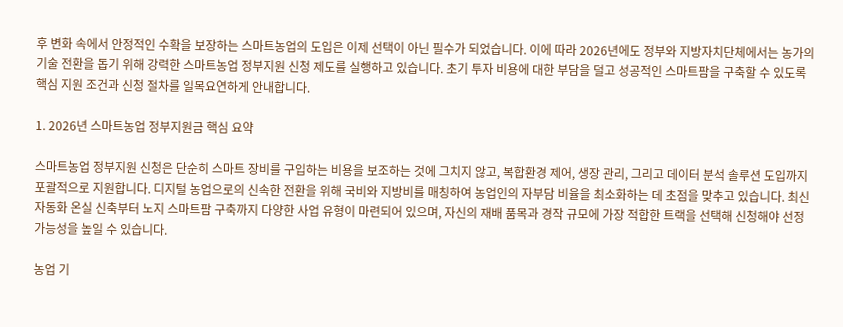후 변화 속에서 안정적인 수확을 보장하는 스마트농업의 도입은 이제 선택이 아닌 필수가 되었습니다. 이에 따라 2026년에도 정부와 지방자치단체에서는 농가의 기술 전환을 돕기 위해 강력한 스마트농업 정부지원 신청 제도를 실행하고 있습니다. 초기 투자 비용에 대한 부담을 덜고 성공적인 스마트팜을 구축할 수 있도록 핵심 지원 조건과 신청 절차를 일목요연하게 안내합니다.

1. 2026년 스마트농업 정부지원금 핵심 요약

스마트농업 정부지원 신청은 단순히 스마트 장비를 구입하는 비용을 보조하는 것에 그치지 않고, 복합환경 제어, 생장 관리, 그리고 데이터 분석 솔루션 도입까지 포괄적으로 지원합니다. 디지털 농업으로의 신속한 전환을 위해 국비와 지방비를 매칭하여 농업인의 자부담 비율을 최소화하는 데 초점을 맞추고 있습니다. 최신 자동화 온실 신축부터 노지 스마트팜 구축까지 다양한 사업 유형이 마련되어 있으며, 자신의 재배 품목과 경작 규모에 가장 적합한 트랙을 선택해 신청해야 선정 가능성을 높일 수 있습니다.

농업 기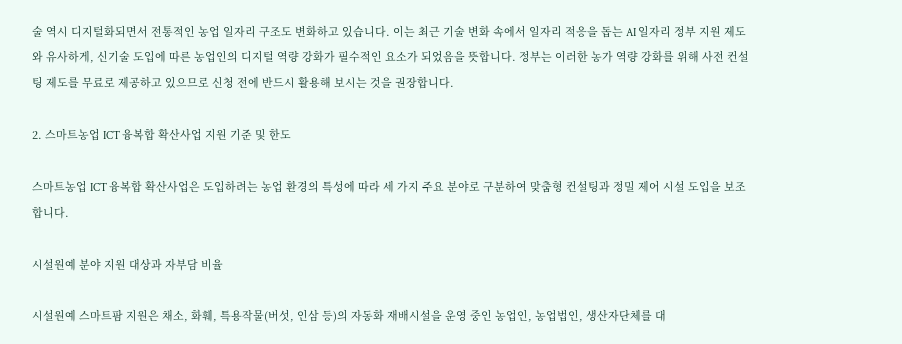술 역시 디지털화되면서 전통적인 농업 일자리 구조도 변화하고 있습니다. 이는 최근 기술 변화 속에서 일자리 적응을 돕는 AI 일자리 정부 지원 제도와 유사하게, 신기술 도입에 따른 농업인의 디지털 역량 강화가 필수적인 요소가 되었음을 뜻합니다. 정부는 이러한 농가 역량 강화를 위해 사전 컨설팅 제도를 무료로 제공하고 있으므로 신청 전에 반드시 활용해 보시는 것을 권장합니다.

2. 스마트농업 ICT 융복합 확산사업 지원 기준 및 한도

스마트농업 ICT 융복합 확산사업은 도입하려는 농업 환경의 특성에 따라 세 가지 주요 분야로 구분하여 맞춤형 컨설팅과 정밀 제어 시설 도입을 보조합니다.

시설원예 분야 지원 대상과 자부담 비율

시설원예 스마트팜 지원은 채소, 화훼, 특용작물(버섯, 인삼 등)의 자동화 재배시설을 운영 중인 농업인, 농업법인, 생산자단체를 대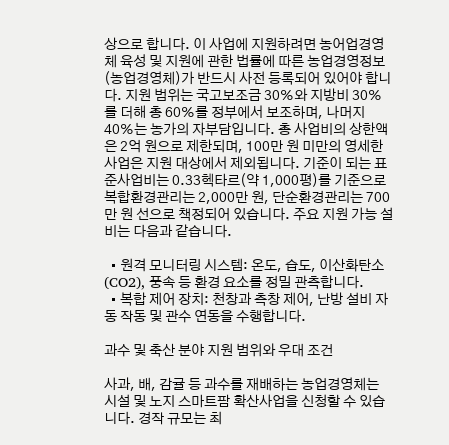상으로 합니다. 이 사업에 지원하려면 농어업경영체 육성 및 지원에 관한 법률에 따른 농업경영정보(농업경영체)가 반드시 사전 등록되어 있어야 합니다. 지원 범위는 국고보조금 30%와 지방비 30%를 더해 총 60%를 정부에서 보조하며, 나머지 40%는 농가의 자부담입니다. 총 사업비의 상한액은 2억 원으로 제한되며, 100만 원 미만의 영세한 사업은 지원 대상에서 제외됩니다. 기준이 되는 표준사업비는 0.33헥타르(약 1,000평)를 기준으로 복합환경관리는 2,000만 원, 단순환경관리는 700만 원 선으로 책정되어 있습니다. 주요 지원 가능 설비는 다음과 같습니다.

  • 원격 모니터링 시스템: 온도, 습도, 이산화탄소(CO2), 풍속 등 환경 요소를 정밀 관측합니다.
  • 복합 제어 장치: 천창과 측창 제어, 난방 설비 자동 작동 및 관수 연동을 수행합니다.

과수 및 축산 분야 지원 범위와 우대 조건

사과, 배, 감귤 등 과수를 재배하는 농업경영체는 시설 및 노지 스마트팜 확산사업을 신청할 수 있습니다. 경작 규모는 최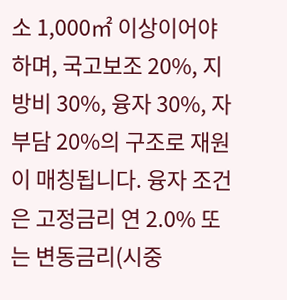소 1,000㎡ 이상이어야 하며, 국고보조 20%, 지방비 30%, 융자 30%, 자부담 20%의 구조로 재원이 매칭됩니다. 융자 조건은 고정금리 연 2.0% 또는 변동금리(시중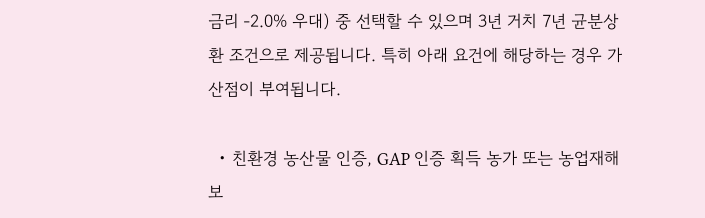금리 -2.0% 우대) 중 선택할 수 있으며 3년 거치 7년 균분상환 조건으로 제공됩니다. 특히 아래 요건에 해당하는 경우 가산점이 부여됩니다.

  • 친환경 농산물 인증, GAP 인증 획득 농가 또는 농업재해보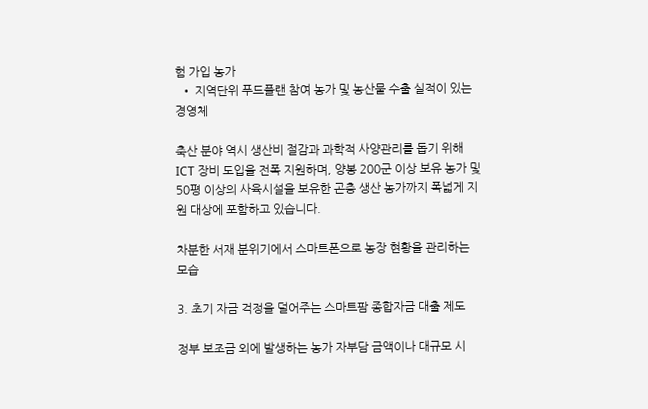험 가입 농가
  • 지역단위 푸드플랜 참여 농가 및 농산물 수출 실적이 있는 경영체

축산 분야 역시 생산비 절감과 과학적 사양관리를 돕기 위해 ICT 장비 도입을 전폭 지원하며, 양봉 200군 이상 보유 농가 및 50평 이상의 사육시설을 보유한 곤충 생산 농가까지 폭넓게 지원 대상에 포함하고 있습니다.

차분한 서재 분위기에서 스마트폰으로 농장 현황을 관리하는 모습

3. 초기 자금 걱정을 덜어주는 스마트팜 종합자금 대출 제도

정부 보조금 외에 발생하는 농가 자부담 금액이나 대규모 시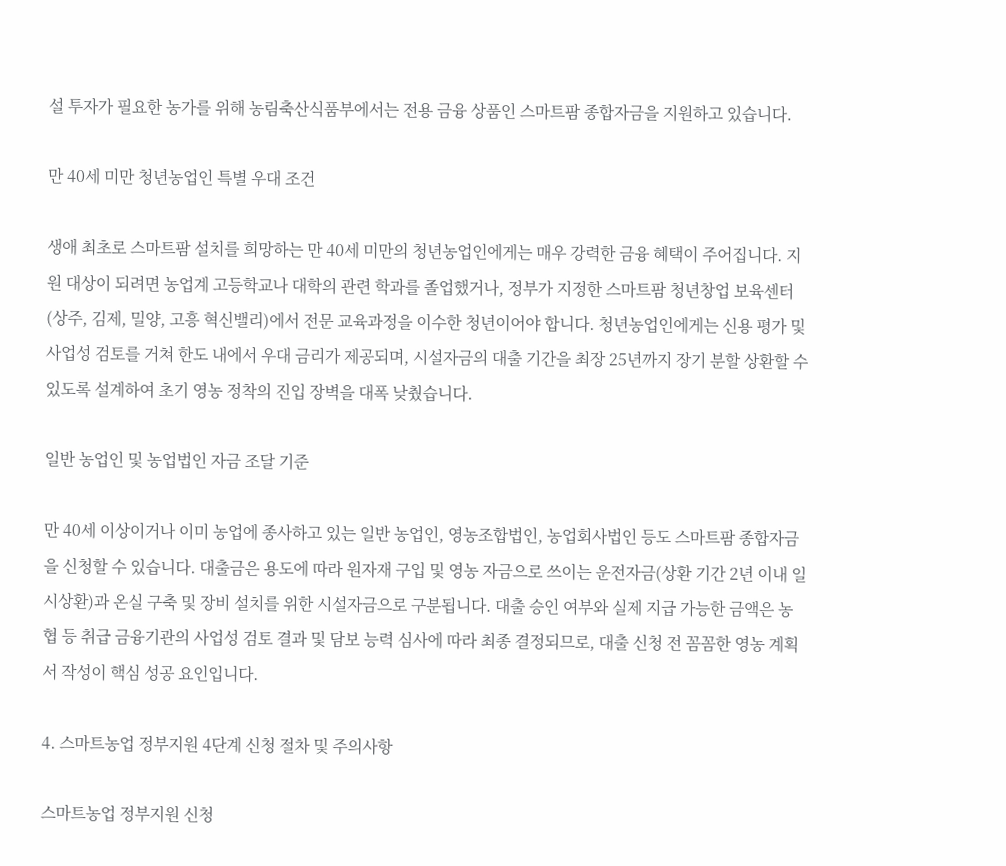설 투자가 필요한 농가를 위해 농림축산식품부에서는 전용 금융 상품인 스마트팜 종합자금을 지원하고 있습니다.

만 40세 미만 청년농업인 특별 우대 조건

생애 최초로 스마트팜 설치를 희망하는 만 40세 미만의 청년농업인에게는 매우 강력한 금융 혜택이 주어집니다. 지원 대상이 되려면 농업계 고등학교나 대학의 관련 학과를 졸업했거나, 정부가 지정한 스마트팜 청년창업 보육센터(상주, 김제, 밀양, 고흥 혁신밸리)에서 전문 교육과정을 이수한 청년이어야 합니다. 청년농업인에게는 신용 평가 및 사업성 검토를 거쳐 한도 내에서 우대 금리가 제공되며, 시설자금의 대출 기간을 최장 25년까지 장기 분할 상환할 수 있도록 설계하여 초기 영농 정착의 진입 장벽을 대폭 낮췄습니다.

일반 농업인 및 농업법인 자금 조달 기준

만 40세 이상이거나 이미 농업에 종사하고 있는 일반 농업인, 영농조합법인, 농업회사법인 등도 스마트팜 종합자금을 신청할 수 있습니다. 대출금은 용도에 따라 원자재 구입 및 영농 자금으로 쓰이는 운전자금(상환 기간 2년 이내 일시상환)과 온실 구축 및 장비 설치를 위한 시설자금으로 구분됩니다. 대출 승인 여부와 실제 지급 가능한 금액은 농협 등 취급 금융기관의 사업성 검토 결과 및 담보 능력 심사에 따라 최종 결정되므로, 대출 신청 전 꼼꼼한 영농 계획서 작성이 핵심 성공 요인입니다.

4. 스마트농업 정부지원 4단계 신청 절차 및 주의사항

스마트농업 정부지원 신청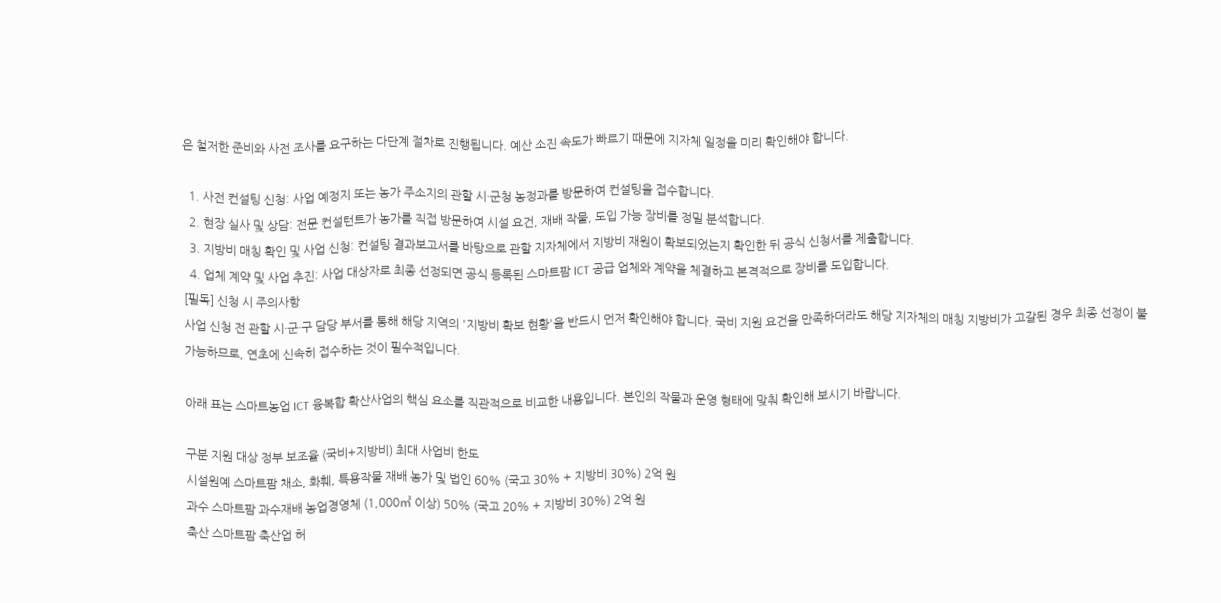은 철저한 준비와 사전 조사를 요구하는 다단계 절차로 진행됩니다. 예산 소진 속도가 빠르기 때문에 지자체 일정을 미리 확인해야 합니다.

  1. 사전 컨설팅 신청: 사업 예정지 또는 농가 주소지의 관할 시·군청 농정과를 방문하여 컨설팅을 접수합니다.
  2. 현장 실사 및 상담: 전문 컨설턴트가 농가를 직접 방문하여 시설 요건, 재배 작물, 도입 가능 장비를 정밀 분석합니다.
  3. 지방비 매칭 확인 및 사업 신청: 컨설팅 결과보고서를 바탕으로 관할 지자체에서 지방비 재원이 확보되었는지 확인한 뒤 공식 신청서를 제출합니다.
  4. 업체 계약 및 사업 추진: 사업 대상자로 최종 선정되면 공식 등록된 스마트팜 ICT 공급 업체와 계약을 체결하고 본격적으로 장비를 도입합니다.
[필독] 신청 시 주의사항
사업 신청 전 관할 시·군·구 담당 부서를 통해 해당 지역의 '지방비 확보 현황'을 반드시 먼저 확인해야 합니다. 국비 지원 요건을 만족하더라도 해당 지자체의 매칭 지방비가 고갈된 경우 최종 선정이 불가능하므로, 연초에 신속히 접수하는 것이 필수적입니다.

아래 표는 스마트농업 ICT 융복합 확산사업의 핵심 요소를 직관적으로 비교한 내용입니다. 본인의 작물과 운영 형태에 맞춰 확인해 보시기 바랍니다.

구분 지원 대상 정부 보조율 (국비+지방비) 최대 사업비 한도
시설원예 스마트팜 채소, 화훼, 특용작물 재배 농가 및 법인 60% (국고 30% + 지방비 30%) 2억 원
과수 스마트팜 과수재배 농업경영체 (1,000㎡ 이상) 50% (국고 20% + 지방비 30%) 2억 원
축산 스마트팜 축산업 허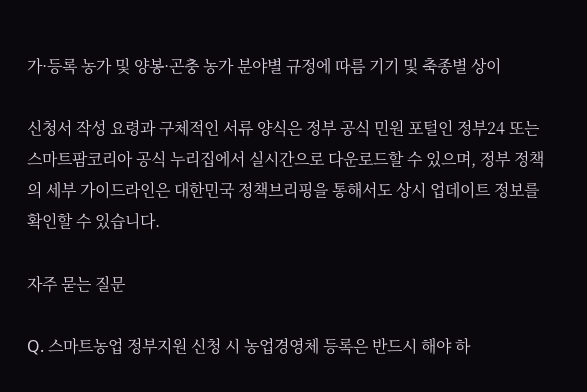가·등록 농가 및 양봉·곤충 농가 분야별 규정에 따름 기기 및 축종별 상이

신청서 작성 요령과 구체적인 서류 양식은 정부 공식 민원 포털인 정부24 또는 스마트팜코리아 공식 누리집에서 실시간으로 다운로드할 수 있으며, 정부 정책의 세부 가이드라인은 대한민국 정책브리핑을 통해서도 상시 업데이트 정보를 확인할 수 있습니다.

자주 묻는 질문

Q. 스마트농업 정부지원 신청 시 농업경영체 등록은 반드시 해야 하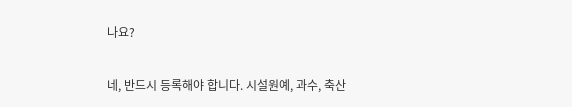나요?

네, 반드시 등록해야 합니다. 시설원예, 과수, 축산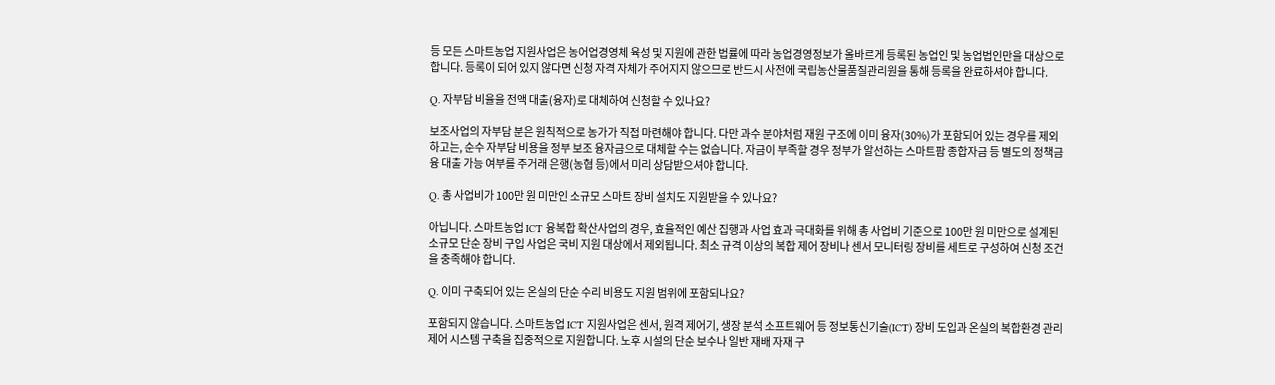등 모든 스마트농업 지원사업은 농어업경영체 육성 및 지원에 관한 법률에 따라 농업경영정보가 올바르게 등록된 농업인 및 농업법인만을 대상으로 합니다. 등록이 되어 있지 않다면 신청 자격 자체가 주어지지 않으므로 반드시 사전에 국립농산물품질관리원을 통해 등록을 완료하셔야 합니다.

Q. 자부담 비율을 전액 대출(융자)로 대체하여 신청할 수 있나요?

보조사업의 자부담 분은 원칙적으로 농가가 직접 마련해야 합니다. 다만 과수 분야처럼 재원 구조에 이미 융자(30%)가 포함되어 있는 경우를 제외하고는, 순수 자부담 비용을 정부 보조 융자금으로 대체할 수는 없습니다. 자금이 부족할 경우 정부가 알선하는 스마트팜 종합자금 등 별도의 정책금융 대출 가능 여부를 주거래 은행(농협 등)에서 미리 상담받으셔야 합니다.

Q. 총 사업비가 100만 원 미만인 소규모 스마트 장비 설치도 지원받을 수 있나요?

아닙니다. 스마트농업 ICT 융복합 확산사업의 경우, 효율적인 예산 집행과 사업 효과 극대화를 위해 총 사업비 기준으로 100만 원 미만으로 설계된 소규모 단순 장비 구입 사업은 국비 지원 대상에서 제외됩니다. 최소 규격 이상의 복합 제어 장비나 센서 모니터링 장비를 세트로 구성하여 신청 조건을 충족해야 합니다.

Q. 이미 구축되어 있는 온실의 단순 수리 비용도 지원 범위에 포함되나요?

포함되지 않습니다. 스마트농업 ICT 지원사업은 센서, 원격 제어기, 생장 분석 소프트웨어 등 정보통신기술(ICT) 장비 도입과 온실의 복합환경 관리 제어 시스템 구축을 집중적으로 지원합니다. 노후 시설의 단순 보수나 일반 재배 자재 구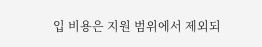입 비용은 지원 범위에서 제외되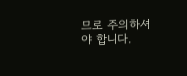므로 주의하셔야 합니다.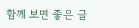함께 보면 좋은 글